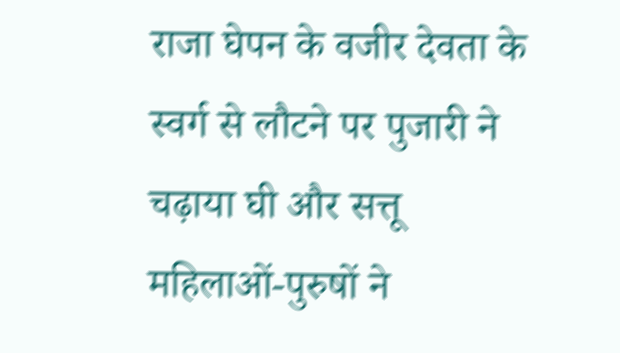राजा घेपन के वजीर देवता के स्वर्ग से लौटने पर पुजारी ने चढ़ाया घी और सत्तू
महिलाओं-पुरुषों ने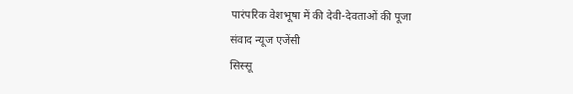पारंपरिक वेशभूषा में की देवी-देवताओं की पूजा
संवाद न्यूज एजेंसी
सिस्सू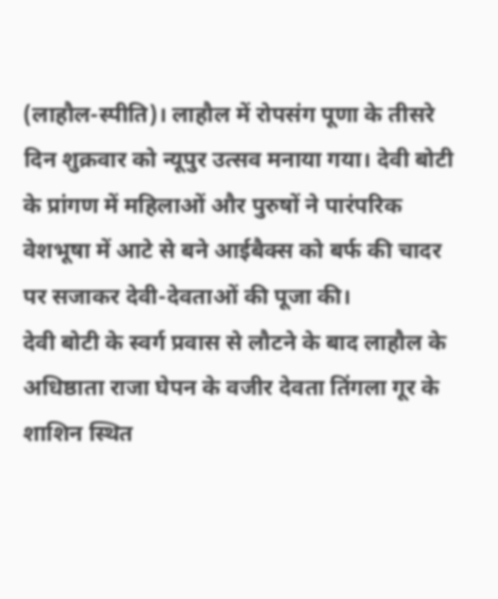(लाहौल-स्पीति)। लाहौल में रोपसंग पूणा के तीसरे दिन शुक्रवार को न्यूपुर उत्सव मनाया गया। देवी बोटी के प्रांगण में महिलाओं और पुरुषों ने पारंपरिक वेशभूषा में आटे से बने आईबैक्स को बर्फ की चादर पर सजाकर देवी-देवताओं की पूजा की।
देवी बोटी के स्वर्ग प्रवास से लौटने के बाद लाहौल के अधिष्ठाता राजा घेपन के वजीर देवता तिंगला गूर के शाशिन स्थित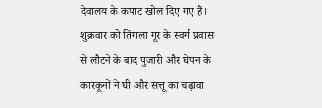देवालय के कपाट खोल दिए गए हैं।
शुक्रवार को तिंगला गूर के स्वर्ग प्रवास से लौटने के बाद पुजारी और घेपन के कारकूनों ने घी और सत्तू का चढ़ावा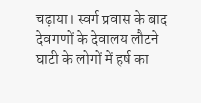चढ़ाया। स्वर्ग प्रवास के बाद देवगणों के देवालय लौटने घाटी के लोगों में हर्ष का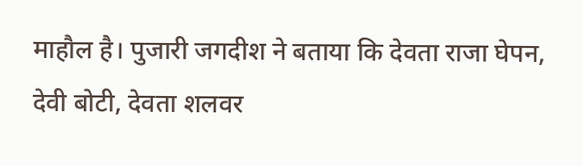माहौल है। पुजारी जगदीश ने बताया कि देवता राजा घेपन, देवी बोटी, देवता शलवर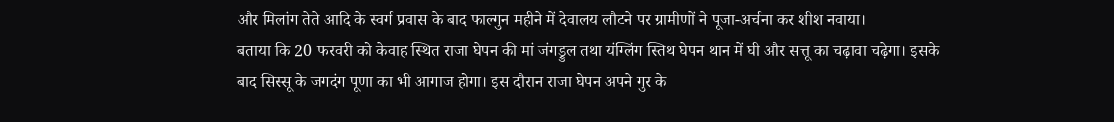और मिलांग तेते आदि के स्वर्ग प्रवास के बाद फाल्गुन महीने में देवालय लौटने पर ग्रामीणों ने पूजा-अर्चना कर शीश नवाया।
बताया कि 20 फरवरी को केवाह स्थित राजा घेपन की मां जंगड्रुल तथा यंग्लिंग स्तिथ घेपन थान में घी और सत्तू का चढ़ावा चढ़ेगा। इसके बाद सिस्सू के जगदंग पूणा का भी आगाज होगा। इस दौरान राजा घेपन अपने गुर के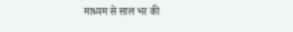माध्यम से साल भर की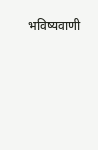भविष्यवाणी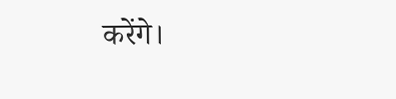करेंगे।